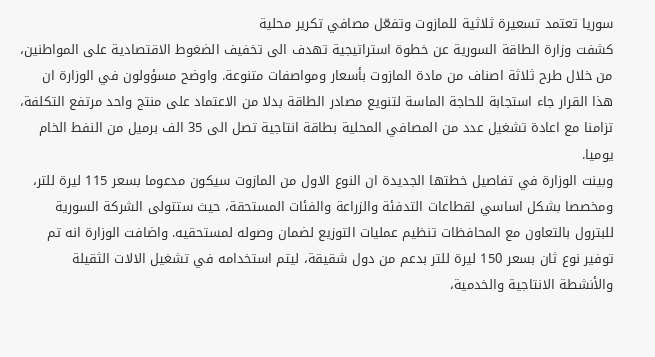سوريا تعتمد تسعيرة ثلاثية للمازوت وتفعّل مصافي تكرير محلية
كشفت وزارة الطاقة السورية عن خطوة استراتيجية تهدف الى تخفيف الضغوط الاقتصادية على المواطنين، من خلال طرح ثلاثة اصناف من مادة المازوت بأسعار ومواصفات متنوعة. واوضح مسؤولون في الوزارة ان هذا القرار جاء استجابة للحاجة الماسة لتنويع مصادر الطاقة بدلا من الاعتماد على منتج واحد مرتفع التكلفة، تزامنا مع اعادة تشغيل عدد من المصافي المحلية بطاقة انتاجية تصل الى 35 الف برميل من النفط الخام يوميا.
وبينت الوزارة في تفاصيل خطتها الجديدة ان النوع الاول من المازوت سيكون مدعوما بسعر 115 ليرة للتر، ومخصصا بشكل اساسي لقطاعات التدفئة والزراعة والفئات المستحقة، حيث ستتولى الشركة السورية للبترول بالتعاون مع المحافظات تنظيم عمليات التوزيع لضمان وصوله لمستحقيه. واضافت الوزارة انه تم توفير نوع ثان بسعر 150 ليرة للتر بدعم من دول شقيقة، ليتم استخدامه في تشغيل الالات الثقيلة والأنشطة الانتاجية والخدمية،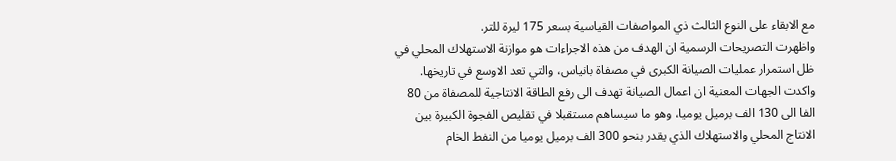مع الابقاء على النوع الثالث ذي المواصفات القياسية بسعر 175 ليرة للتر.
واظهرت التصريحات الرسمية ان الهدف من هذه الاجراءات هو موازنة الاستهلاك المحلي في ظل استمرار عمليات الصيانة الكبرى في مصفاة بانياس، والتي تعد الاوسع في تاريخها. واكدت الجهات المعنية ان اعمال الصيانة تهدف الى رفع الطاقة الانتاجية للمصفاة من 80 الفا الى 130 الف برميل يوميا، وهو ما سيساهم مستقبلا في تقليص الفجوة الكبيرة بين الانتاج المحلي والاستهلاك الذي يقدر بنحو 300 الف برميل يوميا من النفط الخام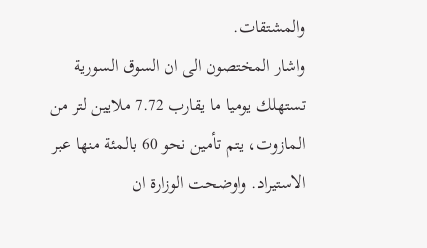والمشتقات.
واشار المختصون الى ان السوق السورية تستهلك يوميا ما يقارب 7.72 ملايين لتر من المازوت، يتم تأمين نحو 60 بالمئة منها عبر الاستيراد. واوضحت الوزارة ان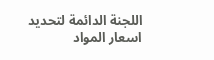اللجنة الدائمة لتحديد اسعار المواد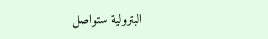البترولية ستواصل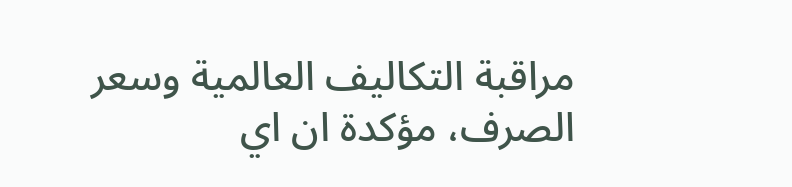مراقبة التكاليف العالمية وسعر الصرف، مؤكدة ان اي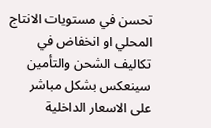تحسن في مستويات الانتاج المحلي او انخفاض في تكاليف الشحن والتأمين سينعكس بشكل مباشر على الاسعار الداخلية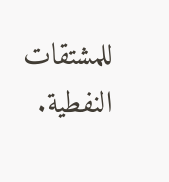للمشتقات النفطية.